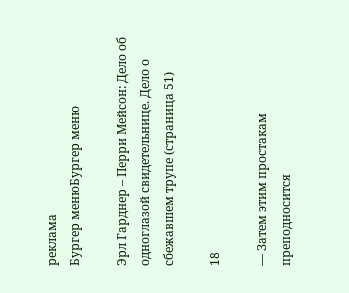реклама
Бургер менюБургер меню

Эрл Гарднер – Перри Мейсон: Дело об одноглазой свидетельнице. Дело о сбежавшем трупе (страница 51)

18

— Затем этим простакам преподносится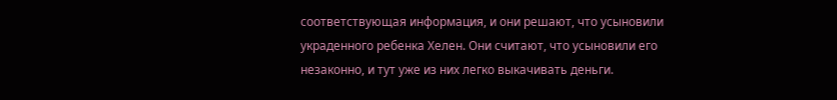соответствующая информация, и они решают, что усыновили украденного ребенка Хелен. Они считают, что усыновили его незаконно, и тут уже из них легко выкачивать деньги.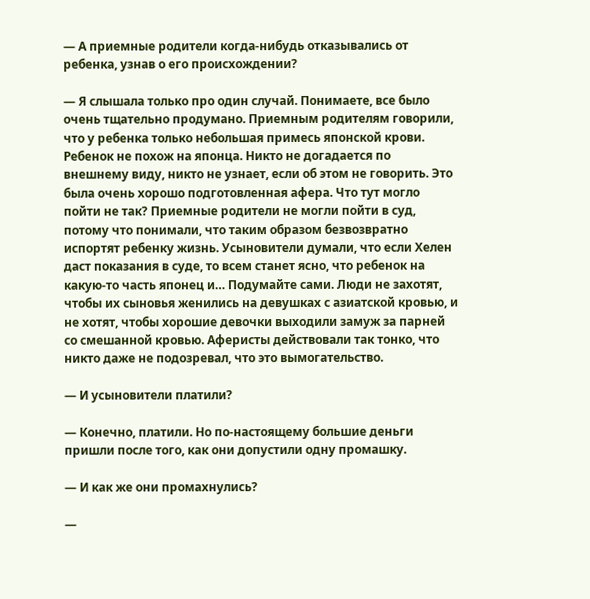— А приемные родители когда-нибудь отказывались от ребенка, узнав о его происхождении?

— Я слышала только про один случай. Понимаете, все было очень тщательно продумано. Приемным родителям говорили, что у ребенка только небольшая примесь японской крови. Ребенок не похож на японца. Никто не догадается по внешнему виду, никто не узнает, если об этом не говорить. Это была очень хорошо подготовленная афера. Что тут могло пойти не так? Приемные родители не могли пойти в суд, потому что понимали, что таким образом безвозвратно испортят ребенку жизнь. Усыновители думали, что если Хелен даст показания в суде, то всем станет ясно, что ребенок на какую-то часть японец и… Подумайте сами. Люди не захотят, чтобы их сыновья женились на девушках с азиатской кровью, и не хотят, чтобы хорошие девочки выходили замуж за парней со смешанной кровью. Аферисты действовали так тонко, что никто даже не подозревал, что это вымогательство.

— И усыновители платили?

— Конечно, платили. Но по-настоящему большие деньги пришли после того, как они допустили одну промашку.

— И как же они промахнулись?

—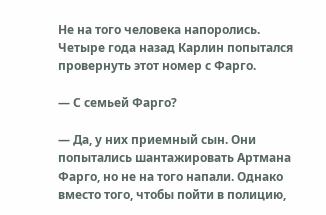Не на того человека напоролись. Четыре года назад Карлин попытался провернуть этот номер с Фарго.

— С семьей Фарго?

— Да, у них приемный сын. Они попытались шантажировать Артмана Фарго, но не на того напали. Однако вместо того, чтобы пойти в полицию,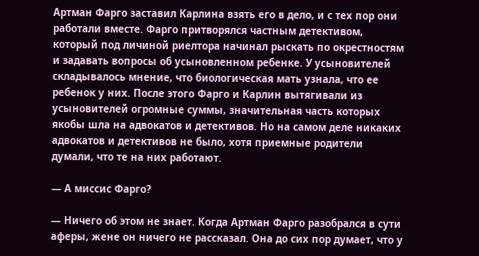Артман Фарго заставил Карлина взять его в дело, и с тех пор они работали вместе. Фарго притворялся частным детективом, который под личиной риелтора начинал рыскать по окрестностям и задавать вопросы об усыновленном ребенке. У усыновителей складывалось мнение, что биологическая мать узнала, что ее ребенок у них. После этого Фарго и Карлин вытягивали из усыновителей огромные суммы, значительная часть которых якобы шла на адвокатов и детективов. Но на самом деле никаких адвокатов и детективов не было, хотя приемные родители думали, что те на них работают.

— А миссис Фарго?

— Ничего об этом не знает. Когда Артман Фарго разобрался в сути аферы, жене он ничего не рассказал. Она до сих пор думает, что у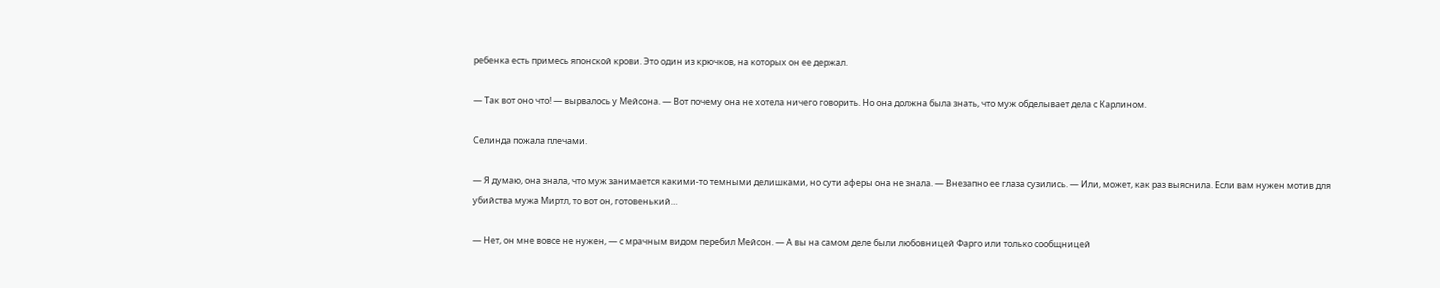ребенка есть примесь японской крови. Это один из крючков, на которых он ее держал.

— Так вот оно что! — вырвалось у Мейсона. — Вот почему она не хотела ничего говорить. Но она должна была знать, что муж обделывает дела с Карлином.

Селинда пожала плечами.

— Я думаю, она знала, что муж занимается какими-то темными делишками, но сути аферы она не знала. — Внезапно ее глаза сузились. — Или, может, как раз выяснила. Если вам нужен мотив для убийства мужа Миртл, то вот он, готовенький…

— Нет, он мне вовсе не нужен, — с мрачным видом перебил Мейсон. — А вы на самом деле были любовницей Фарго или только сообщницей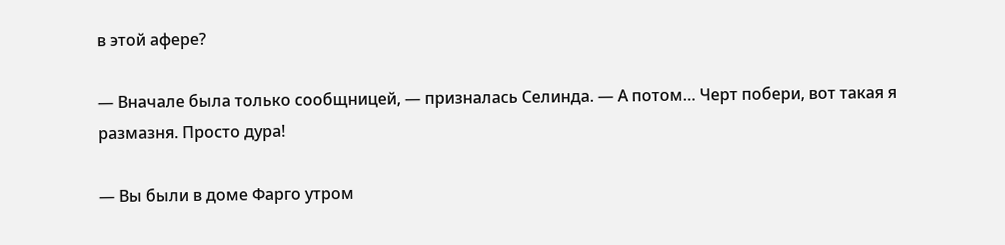в этой афере?

— Вначале была только сообщницей, — призналась Селинда. — А потом… Черт побери, вот такая я размазня. Просто дура!

— Вы были в доме Фарго утром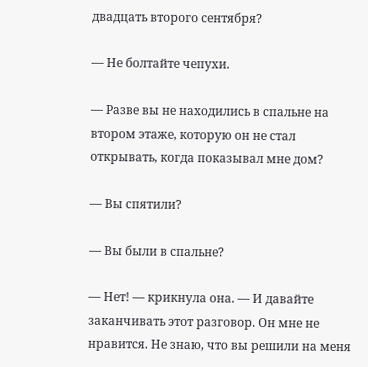двадцать второго сентября?

— Не болтайте чепухи.

— Разве вы не находились в спальне на втором этаже, которую он не стал открывать, когда показывал мне дом?

— Вы спятили?

— Вы были в спальне?

— Нет! — крикнула она. — И давайте заканчивать этот разговор. Он мне не нравится. Не знаю, что вы решили на меня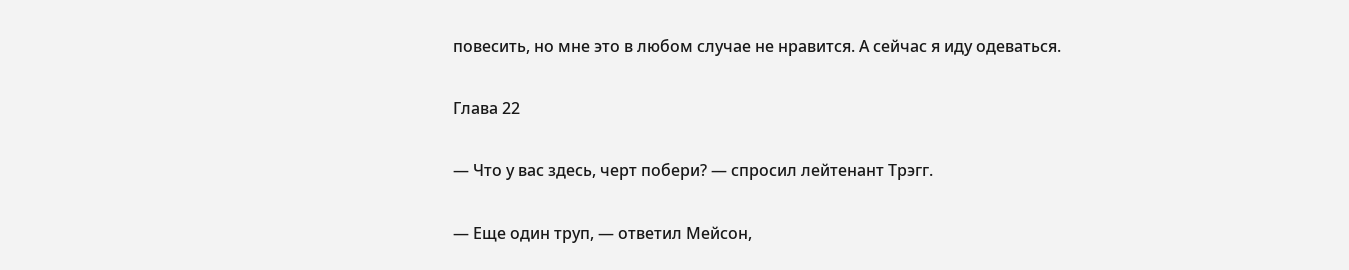повесить, но мне это в любом случае не нравится. А сейчас я иду одеваться.

Глава 22

— Что у вас здесь, черт побери? — спросил лейтенант Трэгг.

— Еще один труп, — ответил Мейсон,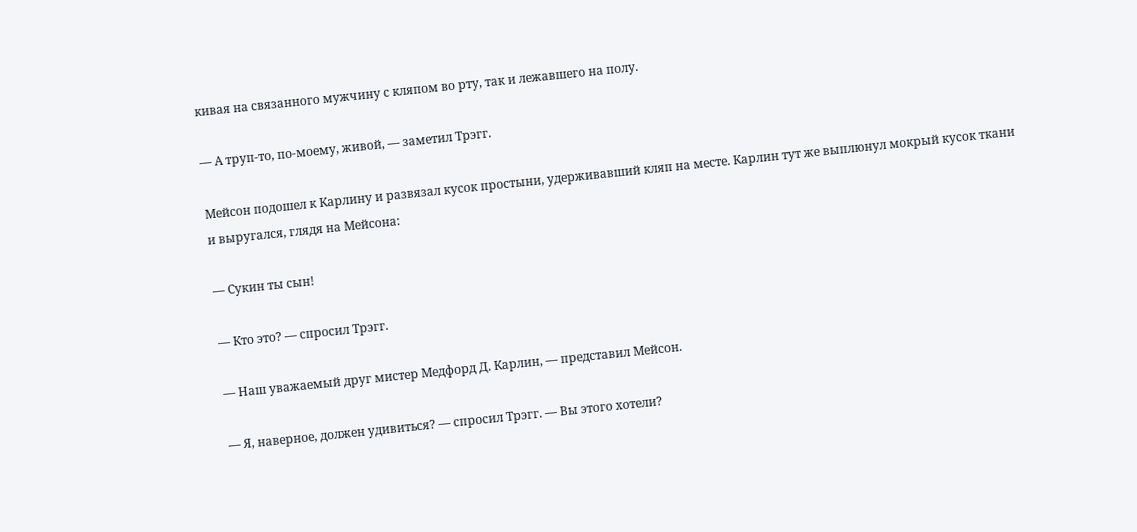кивая на связанного мужчину с кляпом во рту, так и лежавшего на полу.

— А труп-то, по-моему, живой, — заметил Трэгг.

Мейсон подошел к Карлину и развязал кусок простыни, удерживавший кляп на месте. Карлин тут же выплюнул мокрый кусок ткани и выругался, глядя на Мейсона:

— Сукин ты сын!

— Кто это? — спросил Трэгг.

— Наш уважаемый друг мистер Медфорд Д. Карлин, — представил Мейсон.

— Я, наверное, должен удивиться? — спросил Трэгг. — Вы этого хотели?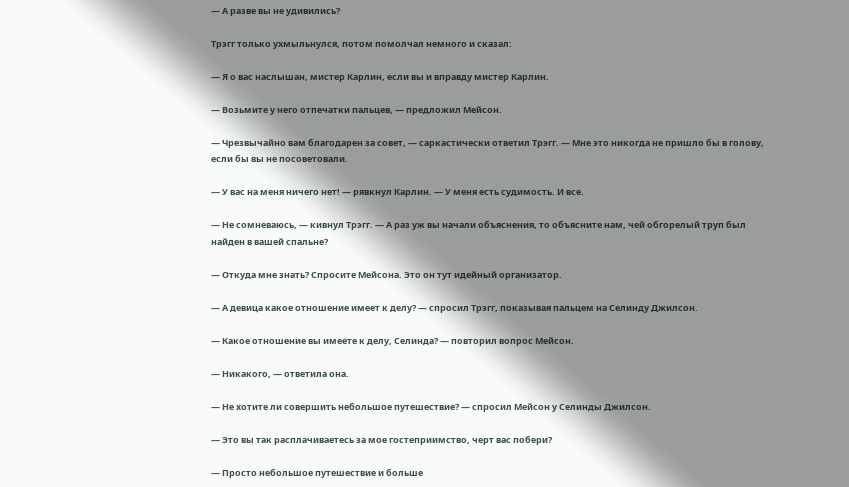— А разве вы не удивились?

Трэгг только ухмыльнулся, потом помолчал немного и сказал:

— Я о вас наслышан, мистер Карлин, если вы и вправду мистер Карлин.

— Возьмите у него отпечатки пальцев, — предложил Мейсон.

— Чрезвычайно вам благодарен за совет, — саркастически ответил Трэгг. — Мне это никогда не пришло бы в голову, если бы вы не посоветовали.

— У вас на меня ничего нет! — рявкнул Карлин. — У меня есть судимость. И все.

— Не сомневаюсь, — кивнул Трэгг. — А раз уж вы начали объяснения, то объясните нам, чей обгорелый труп был найден в вашей спальне?

— Откуда мне знать? Спросите Мейсона. Это он тут идейный организатор.

— А девица какое отношение имеет к делу? — спросил Трэгг, показывая пальцем на Селинду Джилсон.

— Какое отношение вы имеете к делу, Селинда? — повторил вопрос Мейсон.

— Никакого, — ответила она.

— Не хотите ли совершить небольшое путешествие? — спросил Мейсон у Селинды Джилсон.

— Это вы так расплачиваетесь за мое гостеприимство, черт вас побери?

— Просто небольшое путешествие и больше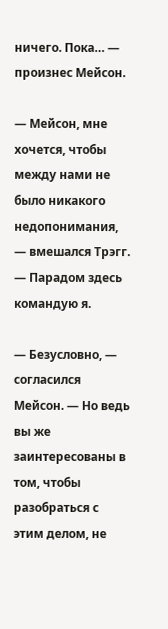ничего. Пока… — произнес Мейсон.

— Мейсон, мне хочется, чтобы между нами не было никакого недопонимания, — вмешался Трэгг. — Парадом здесь командую я.

— Безусловно, — согласился Мейсон. — Но ведь вы же заинтересованы в том, чтобы разобраться с этим делом, не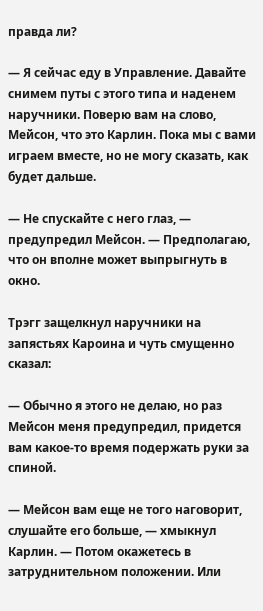правда ли?

— Я сейчас еду в Управление. Давайте снимем путы с этого типа и наденем наручники. Поверю вам на слово, Мейсон, что это Карлин. Пока мы с вами играем вместе, но не могу сказать, как будет дальше.

— Не спускайте с него глаз, — предупредил Мейсон. — Предполагаю, что он вполне может выпрыгнуть в окно.

Трэгг защелкнул наручники на запястьях Кароина и чуть смущенно сказал:

— Обычно я этого не делаю, но раз Мейсон меня предупредил, придется вам какое-то время подержать руки за спиной.

— Мейсон вам еще не того наговорит, слушайте его больше, — хмыкнул Карлин. — Потом окажетесь в затруднительном положении. Или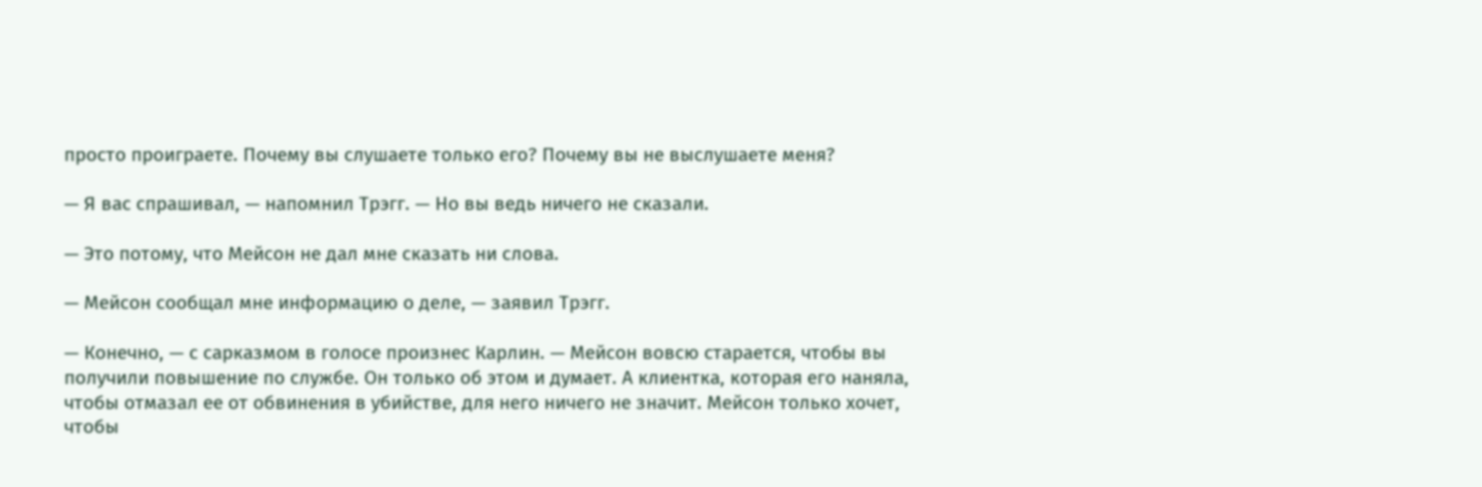просто проиграете. Почему вы слушаете только его? Почему вы не выслушаете меня?

— Я вас спрашивал, — напомнил Трэгг. — Но вы ведь ничего не сказали.

— Это потому, что Мейсон не дал мне сказать ни слова.

— Мейсон сообщал мне информацию о деле, — заявил Трэгг.

— Конечно, — с сарказмом в голосе произнес Карлин. — Мейсон вовсю старается, чтобы вы получили повышение по службе. Он только об этом и думает. А клиентка, которая его наняла, чтобы отмазал ее от обвинения в убийстве, для него ничего не значит. Мейсон только хочет, чтобы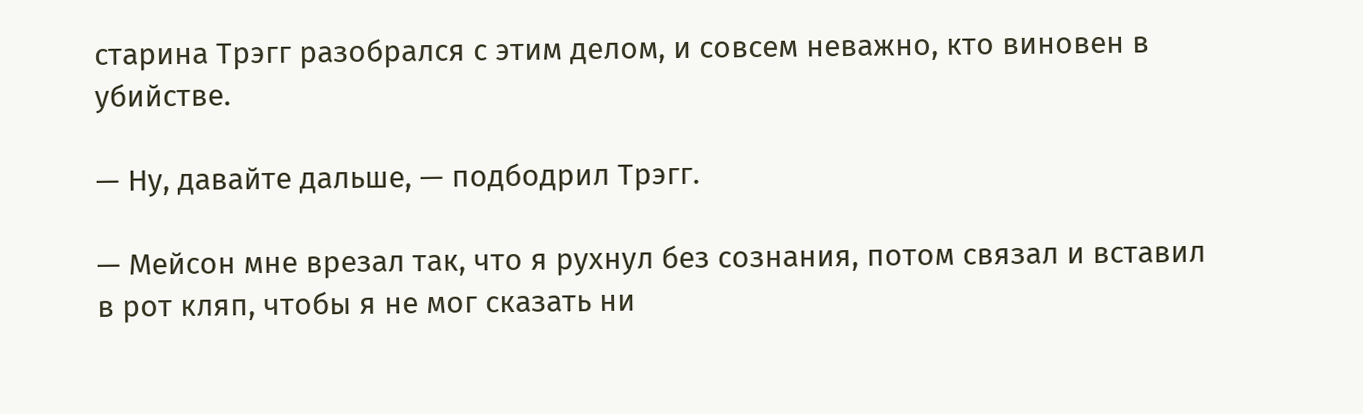старина Трэгг разобрался с этим делом, и совсем неважно, кто виновен в убийстве.

— Ну, давайте дальше, — подбодрил Трэгг.

— Мейсон мне врезал так, что я рухнул без сознания, потом связал и вставил в рот кляп, чтобы я не мог сказать ни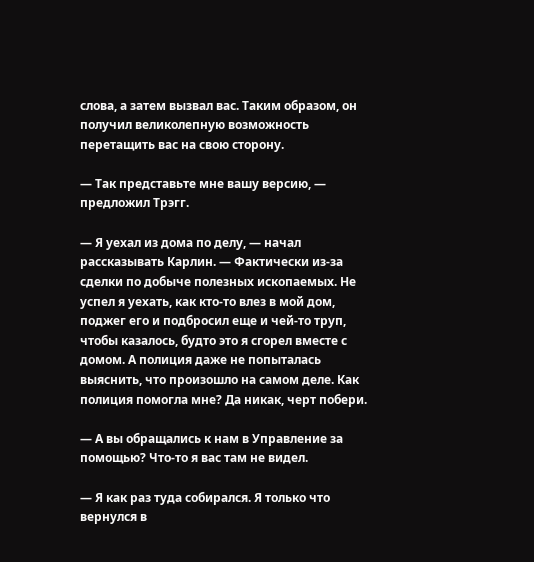слова, а затем вызвал вас. Таким образом, он получил великолепную возможность перетащить вас на свою сторону.

— Так представьте мне вашу версию, — предложил Трэгг.

— Я уехал из дома по делу, — начал рассказывать Карлин. — Фактически из-за сделки по добыче полезных ископаемых. Не успел я уехать, как кто-то влез в мой дом, поджег его и подбросил еще и чей-то труп, чтобы казалось, будто это я сгорел вместе с домом. А полиция даже не попыталась выяснить, что произошло на самом деле. Как полиция помогла мне? Да никак, черт побери.

— А вы обращались к нам в Управление за помощью? Что-то я вас там не видел.

— Я как раз туда собирался. Я только что вернулся в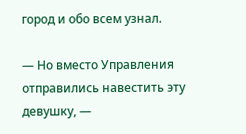город и обо всем узнал.

— Но вместо Управления отправились навестить эту девушку, —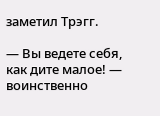заметил Трэгг.

— Вы ведете себя, как дите малое! — воинственно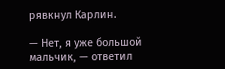рявкнул Карлин.

— Нет, я уже большой мальчик, — ответил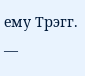ему Трэгг. —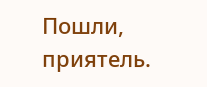Пошли, приятель.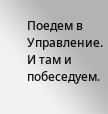Поедем в Управление. И там и побеседуем.